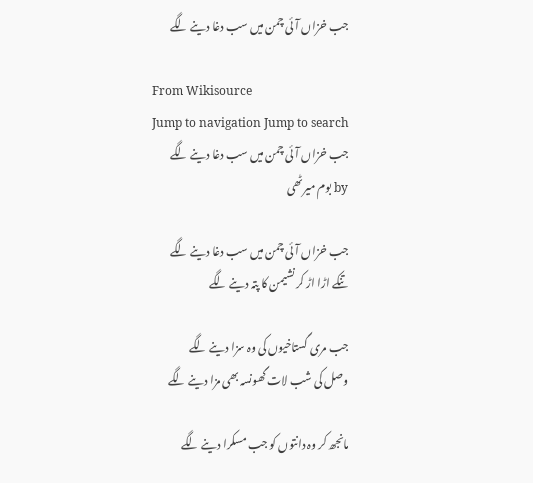جب خزاں آئی چمن میں سب دغا دینے لگے

From Wikisource
Jump to navigation Jump to search
جب خزاں آئی چمن میں سب دغا دینے لگے
by بوم میرٹھی

جب خزاں آئی چمن میں سب دغا دینے لگے
تنکے اڑا اڑ کر نشیمن کا پتہ دینے لگے

جب مری گستاخیوں کی وہ سزا دینے لگے
وصل کی شب لات گھونسہ بھی مزا دینے لگے

مانجھ کر وہ دانتوں کو جب مسکرا دینے لگے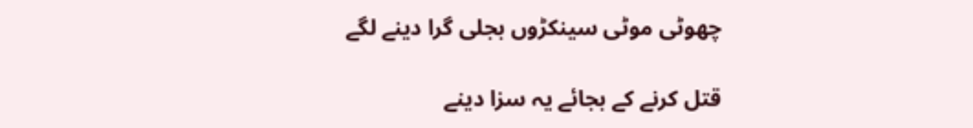چھوٹی موٹی سینکڑوں بجلی گرا دینے لگے

قتل کرنے کے بجائے یہ سزا دینے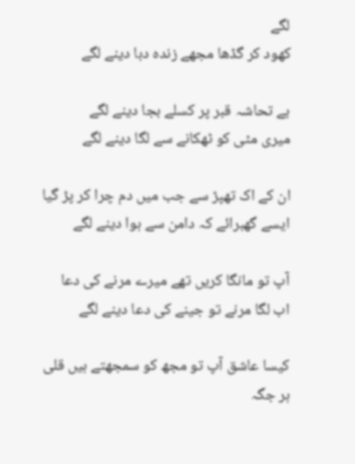لگے
کھود کر گڈھا مجھے زندہ دبا دینے لگے

بے تحاشہ قبر پر کسلے بجا دینے لگے
میری مٹی کو ٹھکانے سے لگا دینے لگے

ان کے اک تھپڑ سے جب میں دم چرا کر پڑ گیا
ایسے گھبرائے کہ دامن سے ہوا دینے لگے

آپ تو مانگا کریں تھے میرے مرنے کی دعا
اب لگا مرنے تو جینے کی دعا دینے لگے

کیسا عاشق آپ تو مجھ کو سمجھتے ہیں قلی
ہر جگہ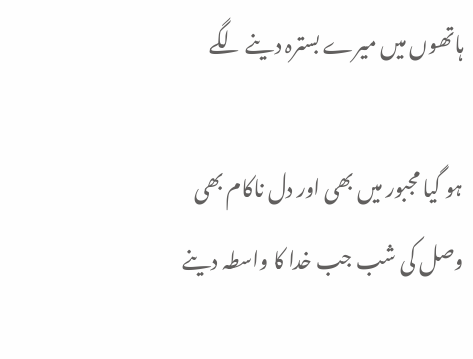ہاتھوں میں میرے بسترہ دینے لگے

ہو گیا مجبور میں بھی اور دل ناکام بھی
وصل کی شب جب خدا کا واسطہ دینے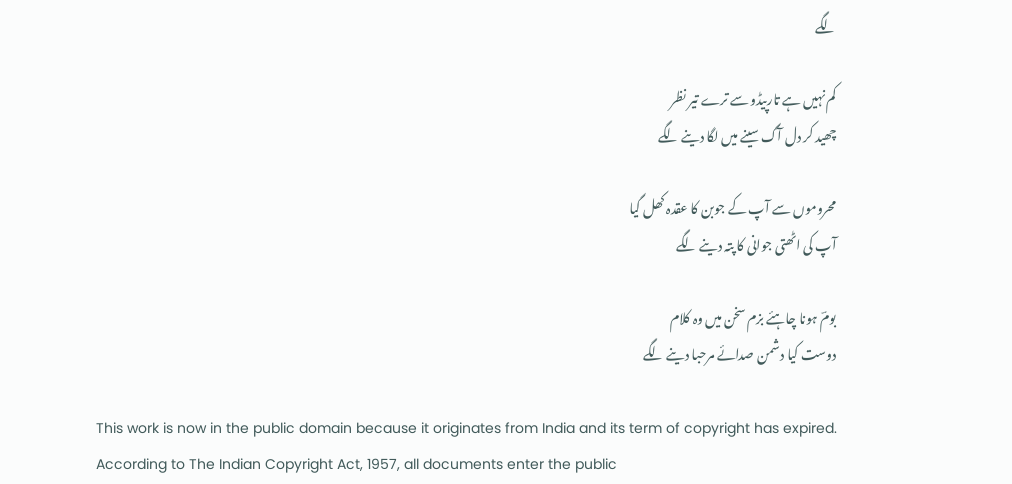لگے

کم نہیں ہے تارپیڈو سے ترے تیر نظر
چھید کر دل آگ سینے میں لگا دینے لگے

محروموں سے آپ کے جوبن کا عقدہ کھل گیا
آپ کی اٹھتی جوانی کا پتہ دینے لگے

بومؔ ہونا چاہئے بزم سخن میں وہ کلام
دوست کیا دشمن صدائے مرحبا دینے لگے

This work is now in the public domain because it originates from India and its term of copyright has expired. According to The Indian Copyright Act, 1957, all documents enter the public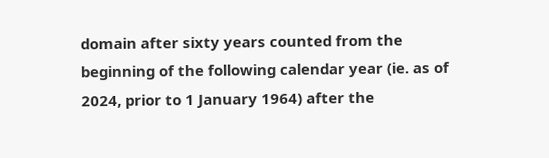domain after sixty years counted from the beginning of the following calendar year (ie. as of 2024, prior to 1 January 1964) after the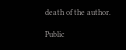death of the author.

Public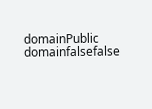domainPublic domainfalsefalse